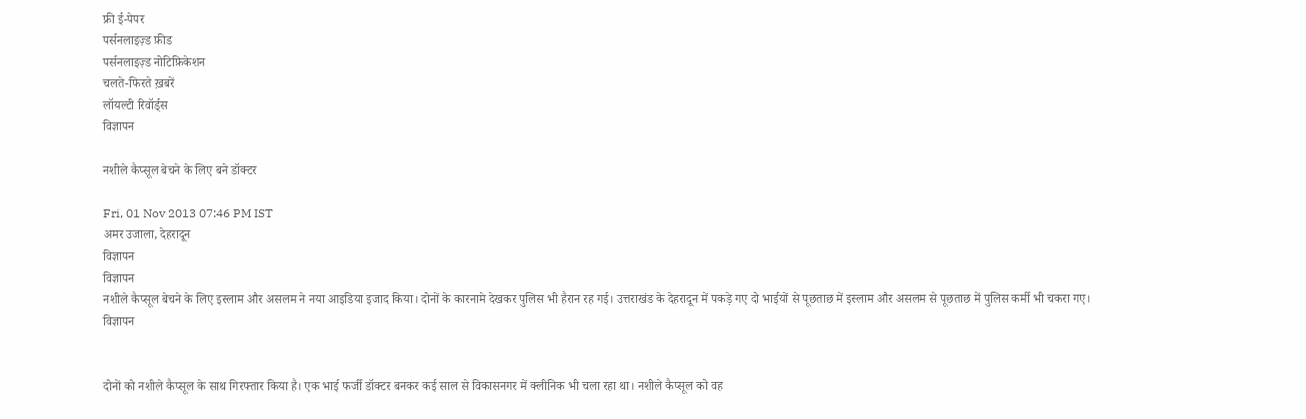फ्री ई-पेपर
पर्सनलाइज़्ड फ़ीड
पर्सनलाइज़्ड नोटिफ़िकेशन
चलते-फिरते ख़बरें
लॉयल्टी रिवॉर्ड्स
विज्ञापन

नशीले कैप्सूल बेचने के लिए बने डॉक्टर

Fri, 01 Nov 2013 07:46 PM IST
अमर उजाला, देहरादून
विज्ञापन
विज्ञापन
नशीले कैप्सूल बेचने के लिए इस्लाम और असलम ने नया आइडिया इजाद किया। दोनों के कारनामे देखकर पुलिस भी हैरान रह गई। उत्तराखंड के देहरादून में पकड़े गए दो भाईयों से पूछताछ में इस्लाम और असलम से पूछताछ में पुलिस कर्मी भी चकरा गए।
विज्ञापन


दोनों को नशीले कैप्सूल के साथ गिरफ्तार किया है। एक भाई फर्जी डॉक्टर बनकर कई साल से विकासनगर में क्लीनिक भी चला रहा था। नशीले कैप्सूल को वह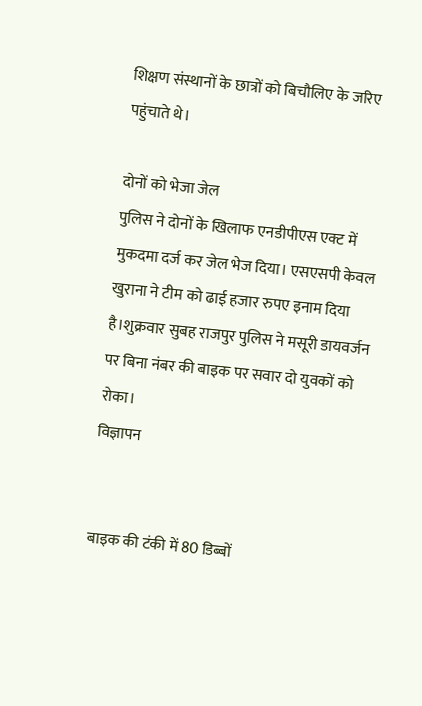शिक्षण संस्थानों के छात्रों को बिचौलिए के जरिए पहुंचाते थे।

दोनों को भेजा जेल
पुलिस ने दोनों के खिलाफ एनडीपीएस एक्ट में मुकदमा दर्ज कर जेल भेज दिया। एसएसपी केवल खुराना ने टीम को ढाई हजार रुपए इनाम दिया है।शुक्रवार सुबह राजपुर पुलिस ने मसूरी डायवर्जन पर बिना नंबर की बाइक पर सवार दो युवकों को रोका।
विज्ञापन


बाइक की टंकी में 80 डिब्बों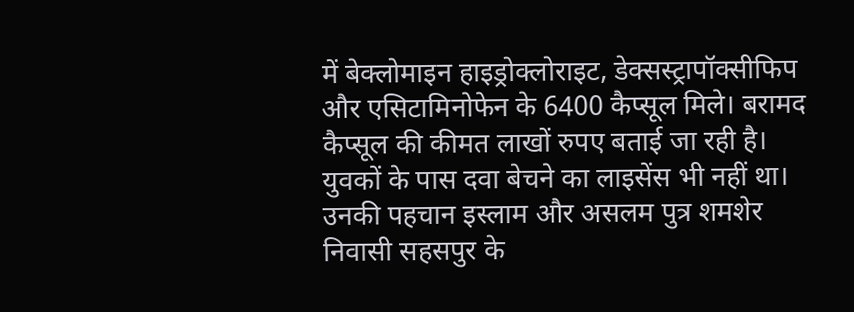में बेक्लोमाइन हाइड्रोक्लोराइट, डेक्सस्ट्रापॉक्सीफिप और एसिटामिनोफेन के 6400 कैप्सूल मिले। बरामद कैप्सूल की कीमत लाखों रुपए बताई जा रही है। युवकों के पास दवा बेचने का लाइसेंस भी नहीं था। उनकी पहचान इस्लाम और असलम पुत्र शमशेर निवासी सहसपुर के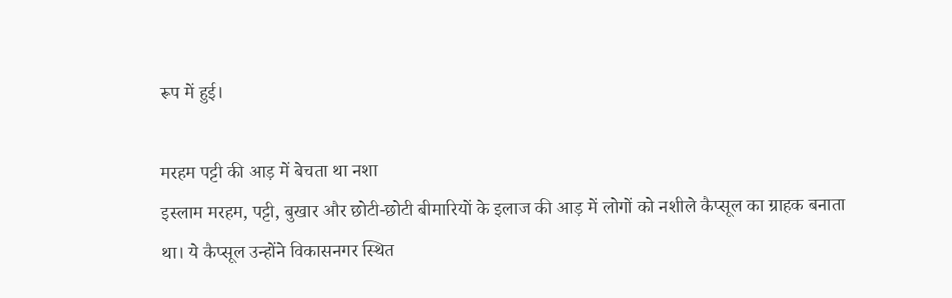रूप में हुई।

मरहम पट्टी की आड़ में बेचता था नशा
इस्लाम मरहम, पट्टी, बुखार और छोटी-छोटी बीमारियों के इलाज की आड़ में लोगों को नशीले कैप्सूल का ग्राहक बनाता था। ये कैप्सूल उन्होंने विकासनगर स्थित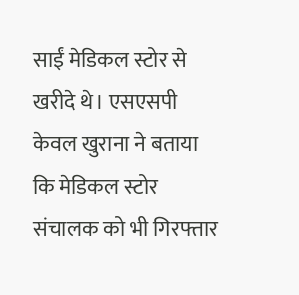साईं मेडिकल स्टोर से खरीदे थे। एसएसपी केवल खुराना ने बताया कि मेडिकल स्टोर संचालक को भी गिरफ्तार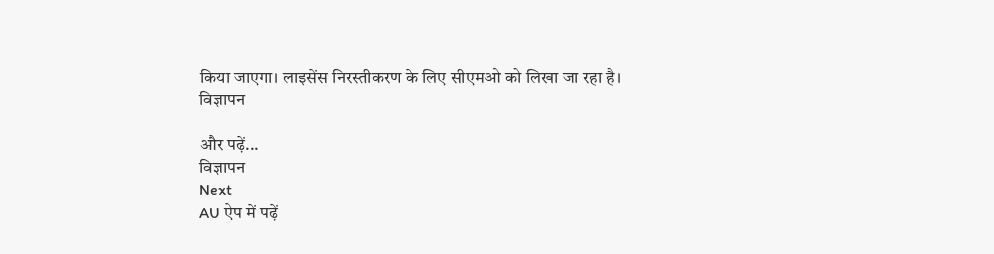किया जाएगा। लाइसेंस निरस्तीकरण के लिए सीएमओ को लिखा जा रहा है।
विज्ञापन

और पढ़ें...
विज्ञापन
Next
AU ऐप में पढ़ें